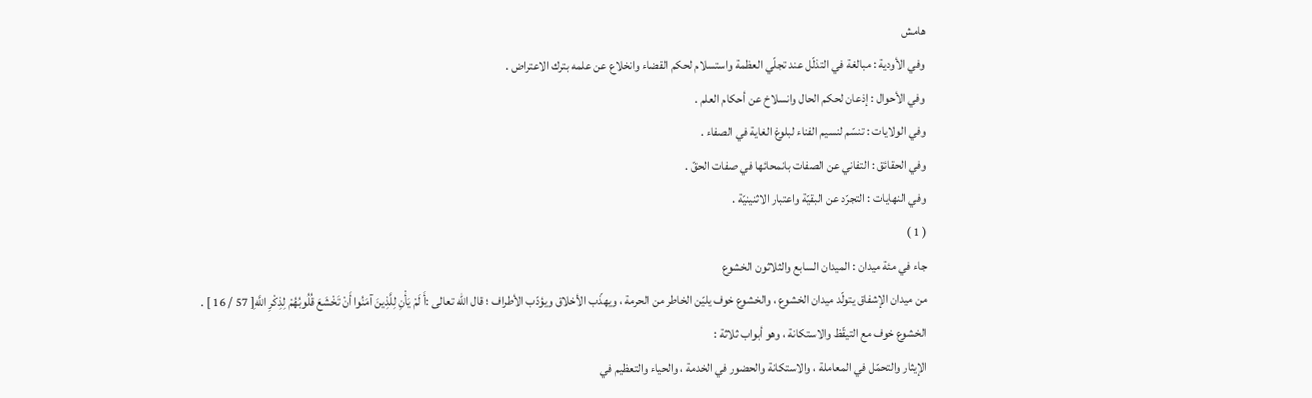هامش
وفي الأودية : مبالغة في التذلّل عند تجلّي العظمة واستسلام لحكم القضاء وانخلاع عن علمه بترك الاعتراض .
وفي الأحوال : إذعان لحكم الحال وانسلاخ عن أحكام العلم .
وفي الولايات : تنسّم لنسيم الفناء لبلوغ الغاية في الصفاء .
وفي الحقائق : التفاني عن الصفات بانمحائها في صفات الحقّ .
وفي النهايات : التجرّد عن البقيّة واعتبار الاثنينيّة .
( 1 )
جاء في مئة ميدان : الميدان السابع والثلاثون الخشوع
من ميدان الإشفاق يتولّد ميدان الخشوع ، والخشوع خوف يليّن الخاطر من الحرمة ، ويهذّب الأخلاق ويؤدّب الأطراف ؛ قال اللّه تعالى :أَ لَمْ يَأْنِ لِلَّذِينَ آمَنُوا أَنْ تَخْشَعَ قُلُوبُهُمْ لِذِكْرِ اللَّهِ[ 57 / 16 ] .
الخشوع خوف مع التيقّظ والاستكانة ، وهو أبواب ثلاثة :
الإيثار والتحمّل في المعاملة ، والاستكانة والحضور في الخدمة ، والحياء والتعظيم في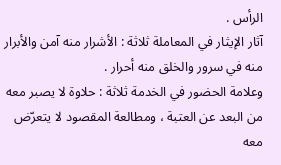الرأس .
آثار الإيثار في المعاملة ثلاثة : الأشرار منه آمن والأبرار منه في سرور والخلق منه أحرار .
وعلامة الحضور في الخدمة ثلاثة : حلاوة لا يصبر معه من البعد عن العتبة ، ومطالعة المقصود لا يتعرّض معه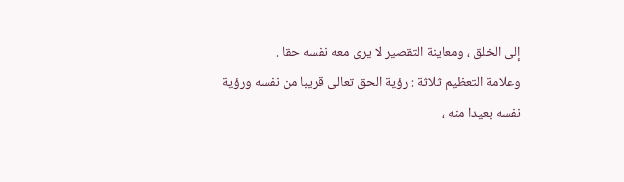إلى الخلق ، ومعاينة التقصير لا يرى معه نفسه حقا .
وعلامة التعظيم ثلاثة : رؤية الحق تعالى قريبا من نفسه ورؤية نفسه بعيدا منه ،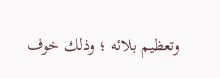وتعظيم بلائه ؛ وذلك خوف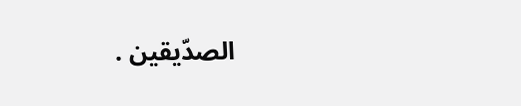الصدّيقين .